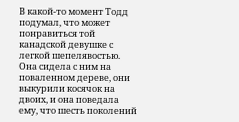В какой-то момент Тодд подумал, что может понравиться той канадской девушке с легкой шепелявостью. Она сидела с ним на поваленном дереве, они выкурили косячок на двоих, и она поведала ему, что шесть поколений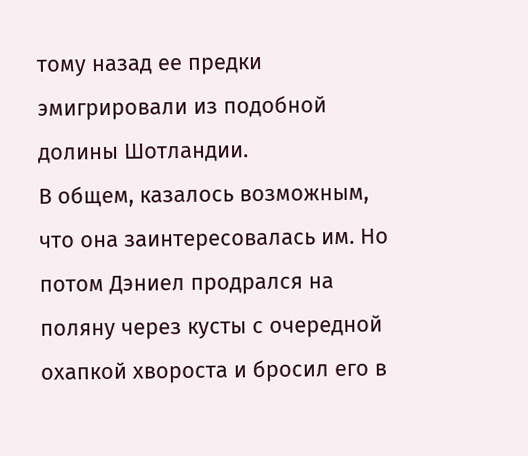тому назад ее предки эмигрировали из подобной долины Шотландии.
В общем, казалось возможным, что она заинтересовалась им. Но потом Дэниел продрался на поляну через кусты с очередной охапкой хвороста и бросил его в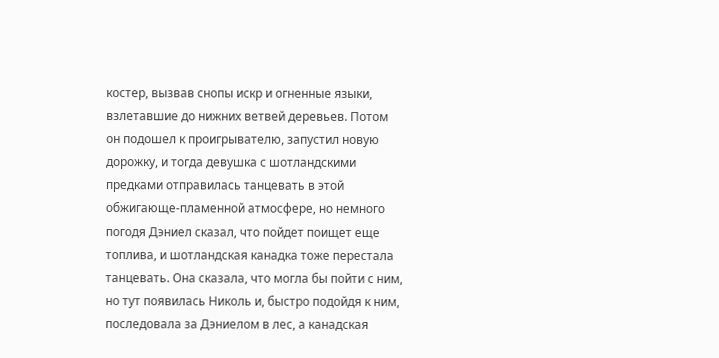костер, вызвав снопы искр и огненные языки, взлетавшие до нижних ветвей деревьев. Потом он подошел к проигрывателю, запустил новую дорожку, и тогда девушка с шотландскими предками отправилась танцевать в этой обжигающе-пламенной атмосфере, но немного погодя Дэниел сказал, что пойдет поищет еще топлива, и шотландская канадка тоже перестала танцевать. Она сказала, что могла бы пойти с ним, но тут появилась Николь и, быстро подойдя к ним, последовала за Дэниелом в лес, а канадская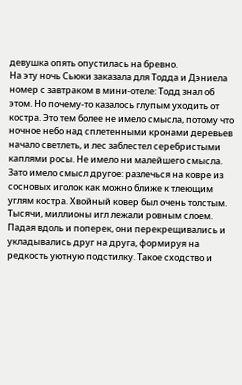девушка опять опустилась на бревно.
На эту ночь Сьюки заказала для Тодда и Дэниела номер с завтраком в мини-отеле: Тодд знал об этом. Но почему-то казалось глупым уходить от костра. Это тем более не имело смысла, потому что ночное небо над сплетенными кронами деревьев начало светлеть, и лес заблестел серебристыми каплями росы. Не имело ни малейшего смысла. Зато имело смысл другое: разлечься на ковре из сосновых иголок как можно ближе к тлеющим углям костра. Хвойный ковер был очень толстым. Тысячи, миллионы игл лежали ровным слоем. Падая вдоль и поперек, они перекрещивались и укладывались друг на друга, формируя на редкость уютную подстилку. Такое сходство и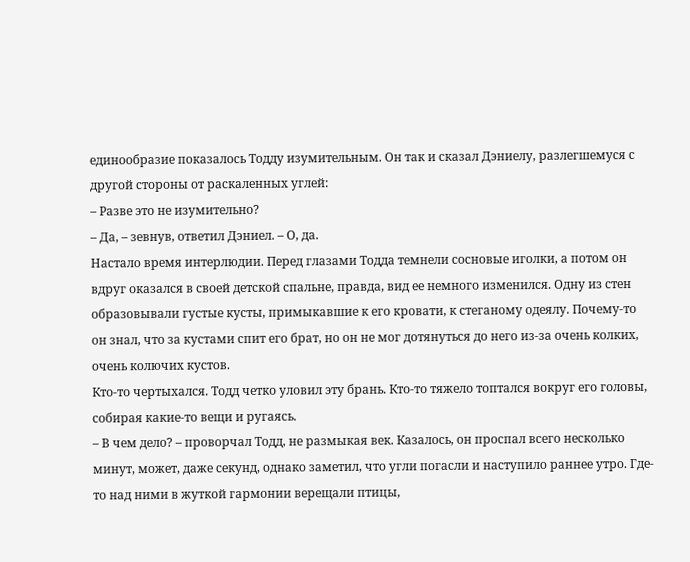единообразие показалось Тодду изумительным. Он так и сказал Дэниелу, разлегшемуся с другой стороны от раскаленных углей:
– Разве это не изумительно?
– Да, – зевнув, ответил Дэниел. – О, да.
Настало время интерлюдии. Перед глазами Тодда темнели сосновые иголки, а потом он вдруг оказался в своей детской спальне, правда, вид ее немного изменился. Одну из стен образовывали густые кусты, примыкавшие к его кровати, к стеганому одеялу. Почему-то он знал, что за кустами спит его брат, но он не мог дотянуться до него из-за очень колких, очень колючих кустов.
Кто-то чертыхался. Тодд четко уловил эту брань. Кто-то тяжело топтался вокруг его головы, собирая какие-то вещи и ругаясь.
– В чем дело? – проворчал Тодд, не размыкая век. Казалось, он проспал всего несколько минут, может, даже секунд, однако заметил, что угли погасли и наступило раннее утро. Где-то над ними в жуткой гармонии верещали птицы,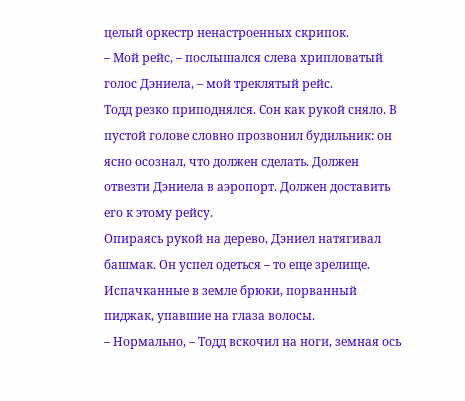целый оркестр ненастроенных скрипок.
– Мой рейс, – послышался слева хрипловатый голос Дэниела, – мой треклятый рейс.
Тодд резко приподнялся. Сон как рукой сняло. В пустой голове словно прозвонил будильник: он ясно осознал, что должен сделать. Должен отвезти Дэниела в аэропорт. Должен доставить его к этому рейсу.
Опираясь рукой на дерево, Дэниел натягивал башмак. Он успел одеться – то еще зрелище. Испачканные в земле брюки, порванный пиджак, упавшие на глаза волосы.
– Нормально, – Тодд вскочил на ноги, земная ось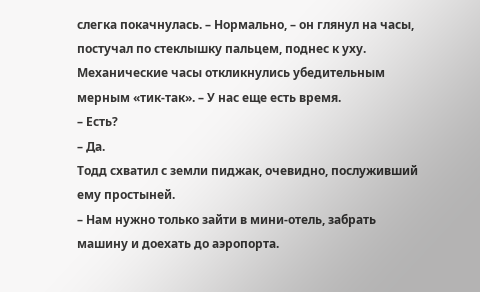слегка покачнулась. – Нормально, – он глянул на часы, постучал по стеклышку пальцем, поднес к уху. Механические часы откликнулись убедительным мерным «тик-так». – У нас еще есть время.
– Есть?
– Да.
Тодд схватил с земли пиджак, очевидно, послуживший ему простыней.
– Нам нужно только зайти в мини-отель, забрать машину и доехать до аэропорта.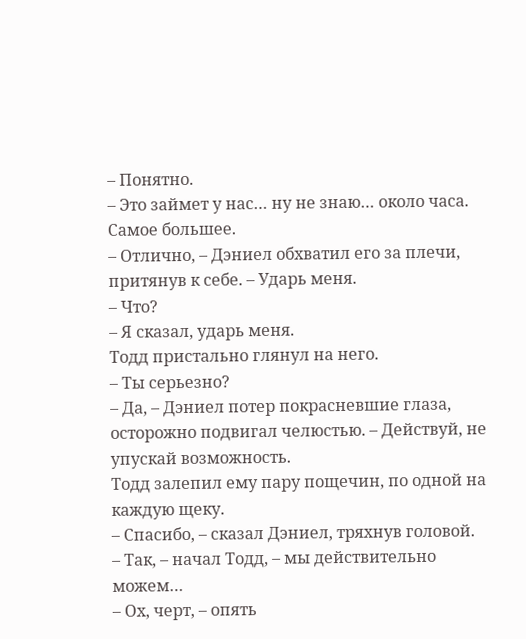– Понятно.
– Это займет у нас… ну не знаю… около часа. Самое большее.
– Отлично, – Дэниел обхватил его за плечи, притянув к себе. – Ударь меня.
– Что?
– Я сказал, ударь меня.
Тодд пристально глянул на него.
– Ты серьезно?
– Да, – Дэниел потер покрасневшие глаза, осторожно подвигал челюстью. – Действуй, не упускай возможность.
Тодд залепил ему пару пощечин, по одной на каждую щеку.
– Спасибо, – сказал Дэниел, тряхнув головой.
– Так, – начал Тодд, – мы действительно можем…
– Ох, черт, – опять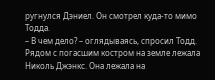ругнулся Дэниел. Он смотрел куда-то мимо Тодда.
– В чем дело? – оглядываясь, спросил Тодд.
Рядом с погасшим костром на земле лежала Николь Джэнкс. Она лежала на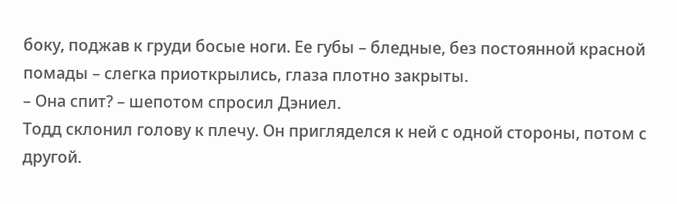боку, поджав к груди босые ноги. Ее губы – бледные, без постоянной красной помады – слегка приоткрылись, глаза плотно закрыты.
– Она спит? – шепотом спросил Дэниел.
Тодд склонил голову к плечу. Он пригляделся к ней с одной стороны, потом с другой.